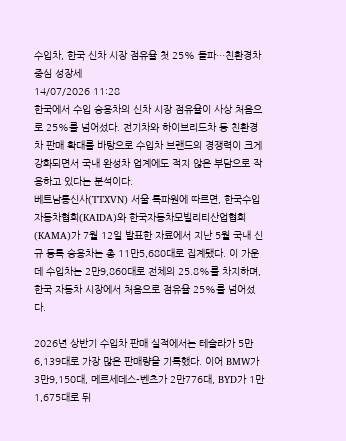수입차, 한국 신차 시장 점유율 첫 25% 돌파…친환경차 중심 성장세
14/07/2026 11:28
한국에서 수입 승용차의 신차 시장 점유율이 사상 처음으로 25%를 넘어섰다. 전기차와 하이브리드차 등 친환경차 판매 확대를 바탕으로 수입차 브랜드의 경쟁력이 크게 강화되면서 국내 완성차 업계에도 적지 않은 부담으로 작용하고 있다는 분석이다.
베트남통신사(TTXVN) 서울 특파원에 따르면, 한국수입자동차협회(KAIDA)와 한국자동차모빌리티산업협회(KAMA)가 7월 12일 발표한 자료에서 지난 5월 국내 신규 등록 승용차는 총 11만5,680대로 집계됐다. 이 가운데 수입차는 2만9,860대로 전체의 25.8%를 차지하며, 한국 자동차 시장에서 처음으로 점유율 25%를 넘어섰다.

2026년 상반기 수입차 판매 실적에서는 테슬라가 5만6,139대로 가장 많은 판매량을 기록했다. 이어 BMW가 3만9,150대, 메르세데스-벤츠가 2만776대, BYD가 1만1,675대로 뒤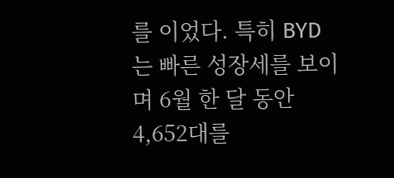를 이었다. 특히 BYD는 빠른 성장세를 보이며 6월 한 달 동안 4,652대를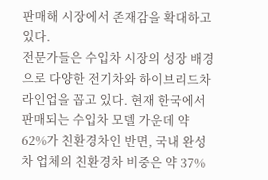판매해 시장에서 존재감을 확대하고 있다.
전문가들은 수입차 시장의 성장 배경으로 다양한 전기차와 하이브리드차 라인업을 꼽고 있다. 현재 한국에서 판매되는 수입차 모델 가운데 약 62%가 친환경차인 반면, 국내 완성차 업체의 친환경차 비중은 약 37%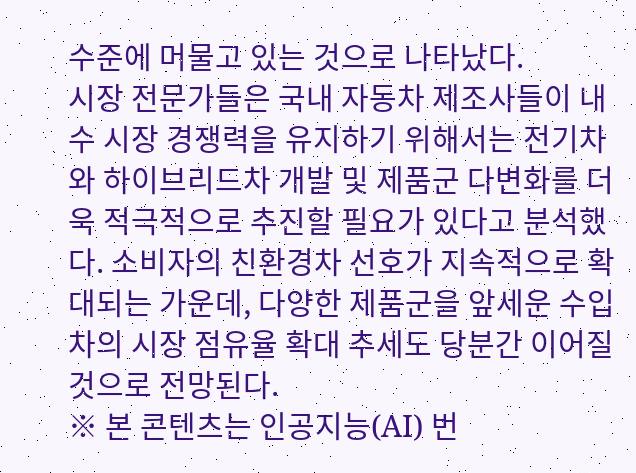수준에 머물고 있는 것으로 나타났다.
시장 전문가들은 국내 자동차 제조사들이 내수 시장 경쟁력을 유지하기 위해서는 전기차와 하이브리드차 개발 및 제품군 다변화를 더욱 적극적으로 추진할 필요가 있다고 분석했다. 소비자의 친환경차 선호가 지속적으로 확대되는 가운데, 다양한 제품군을 앞세운 수입차의 시장 점유율 확대 추세도 당분간 이어질 것으로 전망된다.
※ 본 콘텐츠는 인공지능(AI) 번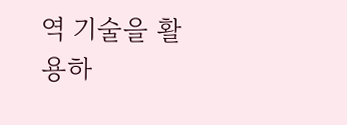역 기술을 활용하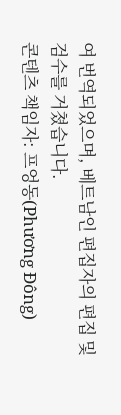여 번역되었으며, 베트남인 편집자의 편집 및 검수를 거쳤습니다.
콘텐츠 책임자: 프엉동(Phương Đông)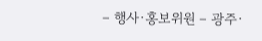– 행사·홍보위원 – 광주·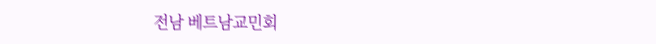전남 베트남교민회